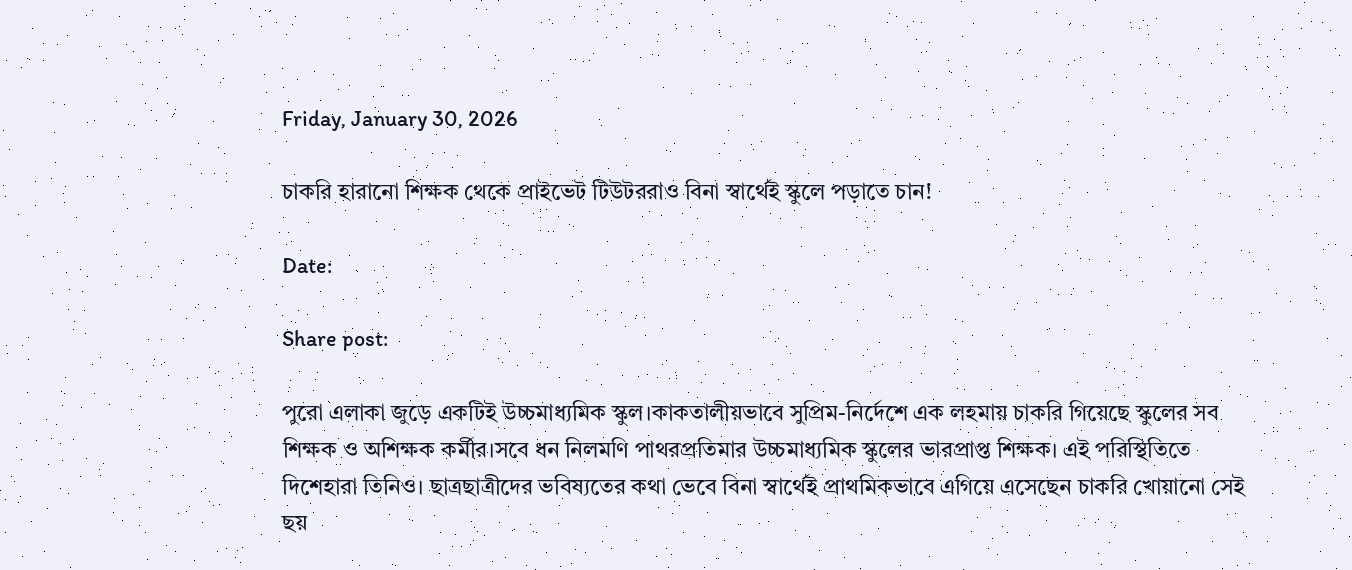Friday, January 30, 2026

চাকরি হারানো শিক্ষক থেকে প্রাইভেট টিউটররাও বিনা স্বার্থেই স্কুলে পড়াতে চান!

Date:

Share post:

পুরো এলাকা জুড়ে একটিই উচ্চমাধ্যমিক স্কুল।কাকতালীয়ভাবে সুপ্রিম-নির্দেশে এক লহমায় চাকরি গিয়েছে স্কুলের সব শিক্ষক ও অশিক্ষক কর্মীর।সবে ধন নিলমণি পাথরপ্রতিমার উচ্চমাধ্যমিক স্কুলের ভারপ্রাপ্ত শিক্ষক। এই পরিস্থিতিতে দিশেহারা তিনিও। ছাত্রছাত্রীদের ভবিষ্যতের কথা ভেবে বিনা স্বার্থেই প্রাথমিকভাবে এগিয়ে এসেছেন চাকরি খোয়ানো সেই ছয়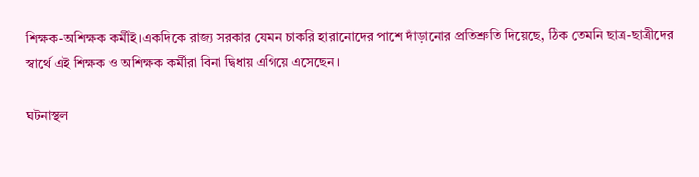শিক্ষক-অশিক্ষক কর্মীই।একদিকে রাজ্য সরকার যেমন চাকরি হারানোদের পাশে দাঁড়ানোর প্রতিশ্রুতি দিয়েছে, ঠিক তেমনি ছাত্র-ছাত্রীদের স্বার্থে এই শিক্ষক ও অশিক্ষক কর্মীরা বিনা দ্বিধায় এগিয়ে এসেছেন।

ঘটনাস্থল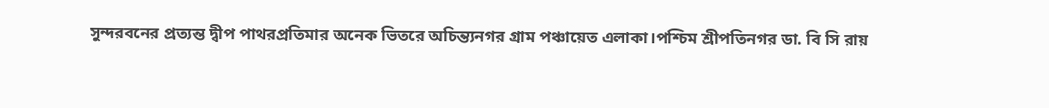সুন্দরবনের প্রত্যন্ত দ্বীপ পাথরপ্রতিমার অনেক ভিতরে অচিন্ত্যনগর গ্রাম পঞ্চায়েত এলাকা।পশ্চিম শ্রীপতিনগর ডা. বি সি রায়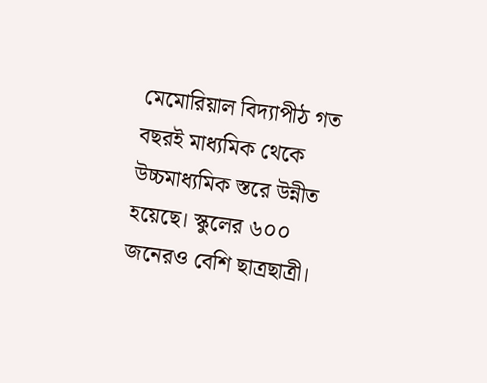মেমোরিয়াল বিদ্যাপীঠ গত বছরই মাধ্যমিক থেকে উচ্চমাধ্যমিক স্তরে উন্নীত হয়েছে। স্কুলের ৬০০ জনেরও বেশি ছাত্রছাত্রী।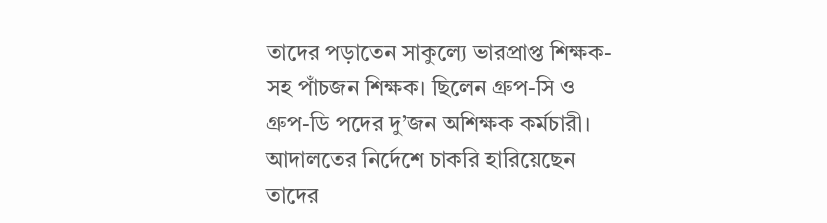তাদের পড়াতেন সাকুল্যে ভারপ্রাপ্ত শিক্ষক-সহ পাঁচজন শিক্ষক। ছিলেন গ্রুপ-সি ও গ্রুপ-ডি পদের দু’জন অশিক্ষক কর্মচারী। আদালতের নির্দেশে চাকরি হারিয়েছেন তাদের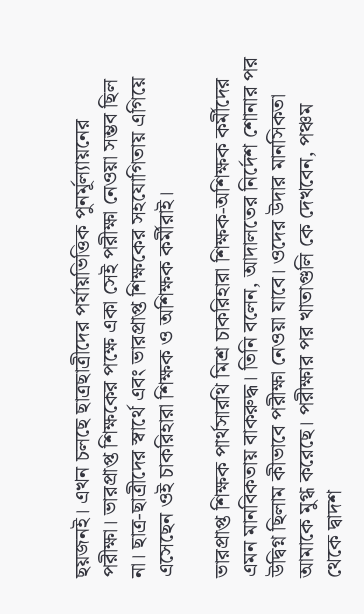ছয়জনই। এখন চলছে ছাত্রছাত্রীদের পর্যায়ভিত্তিক পুনর্মূল্যায়নের পরীক্ষা। ভারপ্রাপ্ত শিক্ষকের পক্ষে একা সেই পরীক্ষা নেওয়া সম্ভব ছিল না। ছাত্র-ছাত্রীদের স্বার্থে এবং ভারপ্রাপ্ত শিক্ষকের সহযোগিতায় এগিয়ে এসেছেন ওই চাকরিহারা শিক্ষক ও অশিক্ষক কর্মীরাই।

ভারপ্রাপ্ত শিক্ষক পার্থসারথি মিশ্র চাকরিহারা শিক্ষক-অশিক্ষক কর্মীদের এমন মানবিকতায় বাকরুদ্ধ। তিনি বলেন, আদালতের নির্দেশ শোনার পর উদ্বিগ্ন ছিলাম কীভাবে পরীক্ষা নেওয়া যাবে। ওদের উদার মানসিকতা আমাকে মুগ্ধ করেছে। পরীক্ষার পর খাতাগুলি কে দেখবেন, পঞ্চম থেকে দ্বাদশ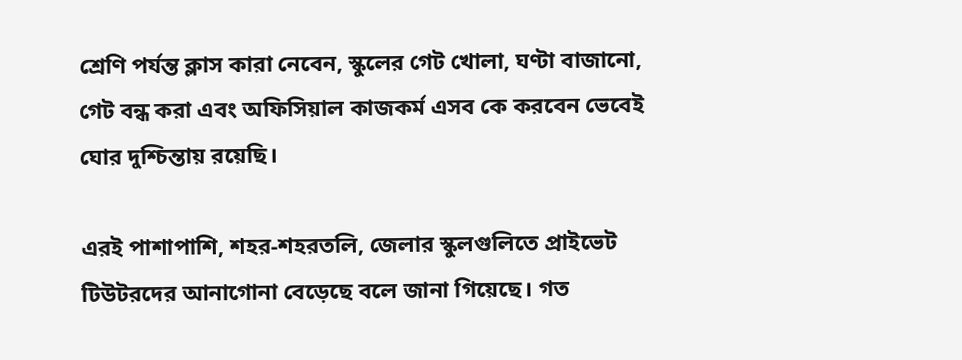শ্রেণি পর্যন্ত ক্লাস কারা নেবেন, স্কুলের গেট খোলা, ঘণ্টা বাজানো, গেট বন্ধ করা এবং অফিসিয়াল কাজকর্ম এসব কে করবেন ভেবেই ঘোর দুশ্চিন্তায় রয়েছি।

এরই পাশাপাশি, শহর-শহরতলি, জেলার স্কুলগুলিতে প্রাইভেট টিউটরদের আনাগোনা বেড়েছে বলে জানা গিয়েছে। গত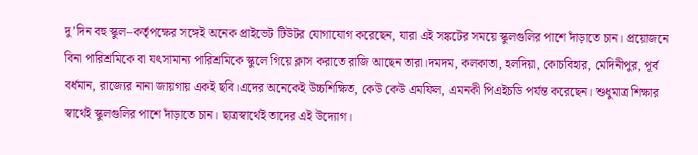দু’দিন বহু স্কুল–কর্তৃপক্ষের সঙ্গেই অনেক প্রাইভেট টিউটর যোগাযোগ করেছেন, যারা এই সঙ্কটের সময়ে স্কুলগুলির পাশে দাঁড়াতে চান। প্রয়োজনে বিনা পারিশ্রমিকে বা যৎসামান্য পারিশ্রমিকে স্কুলে গিয়ে ক্লাস করাতে রাজি আছেন তারা।দমদম, কলকাতা, হলদিয়া, কোচবিহার, মেদিনীপুর, পূর্ব বর্ধমান, রাজ্যের নানা জায়গায় একই ছবি।এদের অনেকেই উচ্চশিক্ষিত, কেউ কেউ এমফিল, এমনকী পিএইচডি পর্যন্ত করেছেন। শুধুমাত্র শিক্ষার স্বার্থেই স্কুলগুলির পাশে দাঁড়াতে চান। ছাত্রস্বার্থেই তাদের এই উদ্যোগ।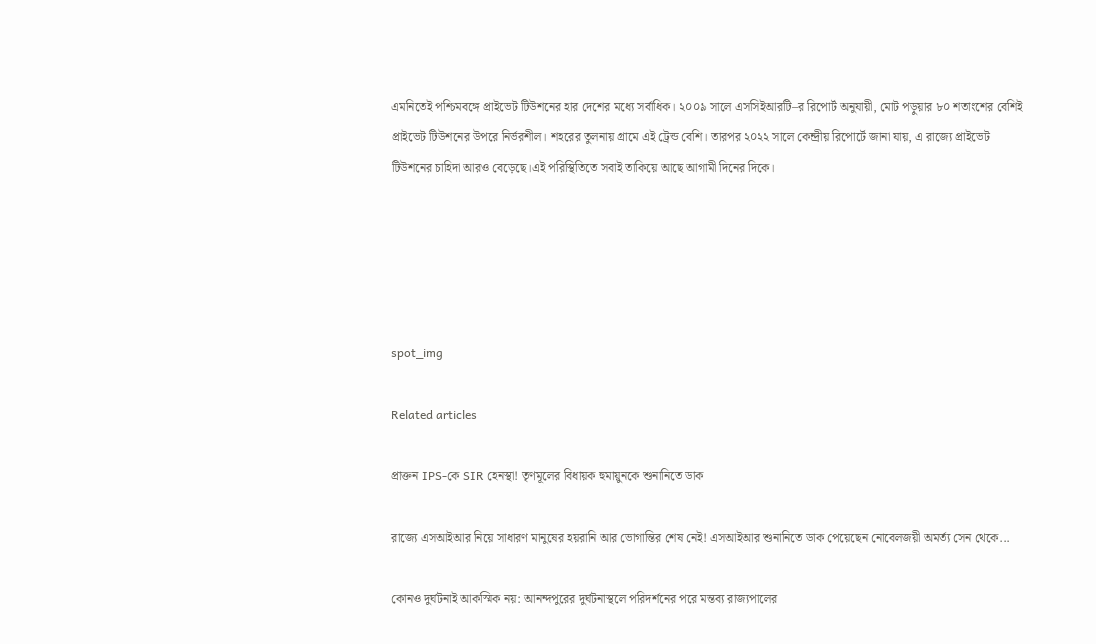এমনিতেই পশ্চিমবঙ্গে প্রাইভেট টিউশনের হার দেশের মধ্যে সর্বাধিক। ২০০৯ সালে এসসিইআরটি–র রিপোর্ট অনুযায়ী, মোট পড়ুয়ার ৮০ শতাংশের বেশিই প্রাইভেট টিউশনের উপরে নির্ভরশীল। শহরের তুলনায় গ্রামে এই ট্রেন্ড বেশি। তারপর ২০২২ সালে কেন্দ্রীয় রিপোর্টে জানা যায়, এ রাজ্যে প্রাইভেট টিউশনের চাহিদা আরও বেড়েছে।এই পরিস্থিতিতে সবাই তাকিয়ে আছে আগামী দিনের দিকে।





spot_img

Related articles

প্রাক্তন IPS-কে SIR হেনস্থা! তৃণমূলের বিধায়ক হুমায়ুনকে শুনানিতে ডাক

রাজ্যে এসআইআর নিয়ে সাধারণ মানুষের হয়রানি আর ভোগান্তির শেষ নেই! এসআইআর শুনানিতে ডাক পেয়েছেন নোবেলজয়ী অমর্ত্য সেন থেকে...

কোনও দুর্ঘটনাই আকস্মিক নয়: আনন্দপুরের দুর্ঘটনাস্থলে পরিদর্শনের পরে মন্তব্য রাজ্যপালের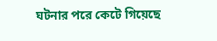ঘটনার পরে কেটে গিয়েছে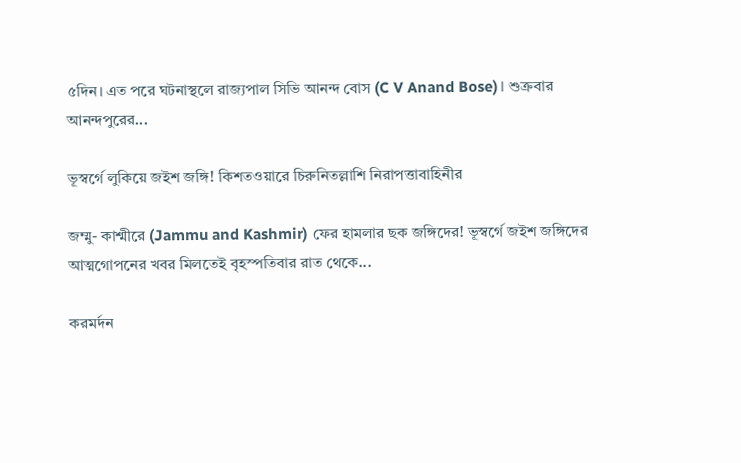৫দিন। এত পরে ঘটনাস্থলে রাজ্যপাল সিভি আনন্দ বোস (C V Anand Bose)। শুক্রবার আনন্দপুরের...

ভূস্বর্গে লুকিয়ে জইশ জঙ্গি! কিশতওয়ারে চিরুনিতল্লাশি নিরাপত্তাবাহিনীর

জম্মু- কাশ্মীরে (Jammu and Kashmir) ফের হামলার ছক জঙ্গিদের! ভূস্বর্গে জইশ জঙ্গিদের আত্মগোপনের খবর মিলতেই বৃহস্পতিবার রাত থেকে...

করমর্দন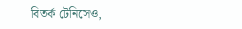বিতর্ক টেনিসেও,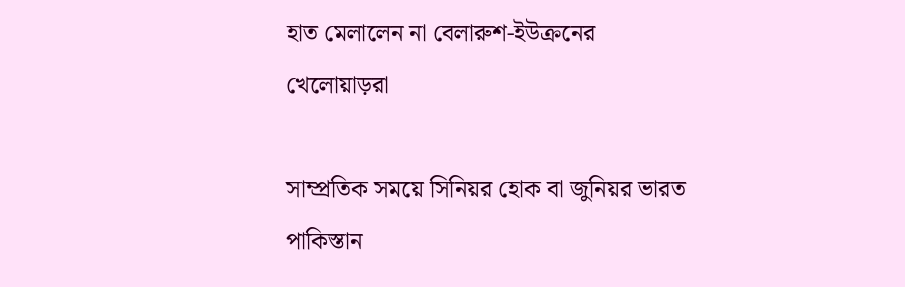হাত মেলালেন না বেলারুশ-ইউক্রনের খেলোয়াড়রা

সাম্প্রতিক সময়ে সিনিয়র হোক বা জুনিয়র ভারত পাকিস্তান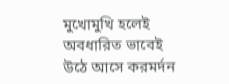মুখোমুখি হলেই অবধারিত ভাবেই উঠে আসে করমর্দন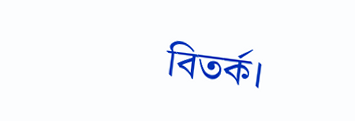বিতর্ক।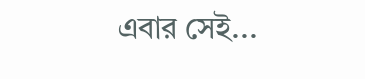এবার সেই...